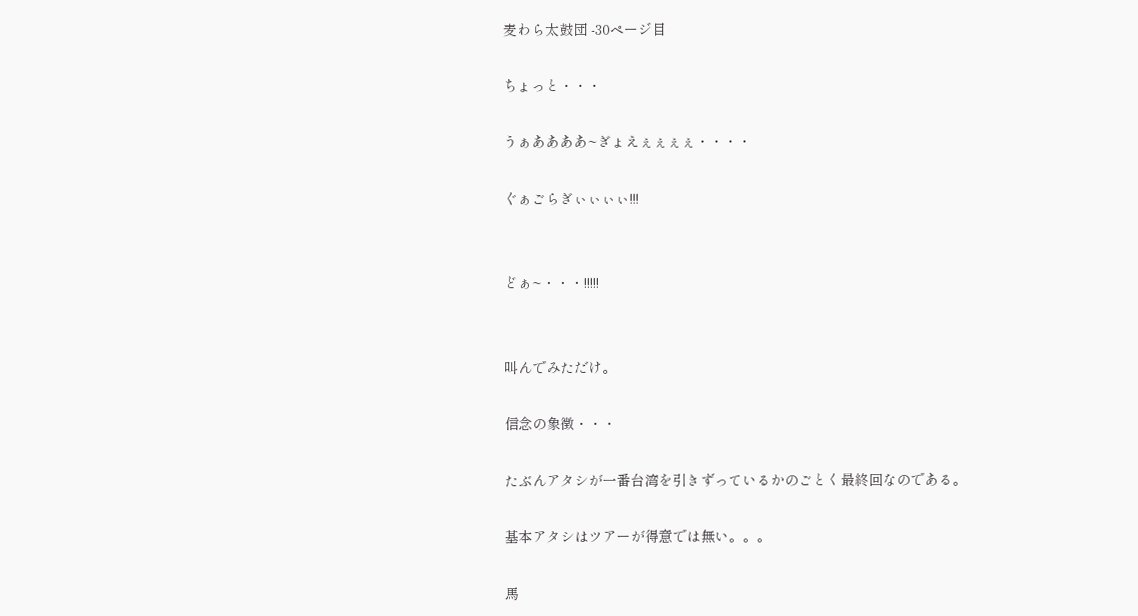麦わら太鼓団 -30ページ目

ちょっと・・・

うぁああああ~ぎょえぇぇぇぇ・・・・

ぐぁごらぎぃぃぃぃ!!!


どぁ~・・・!!!!!


叫んでみただけ。

信念の象徴・・・

たぶんアタシが一番台湾を引きずっているかのごとく最終回なのである。

基本アタシはツアーが得意では無い。。。

馬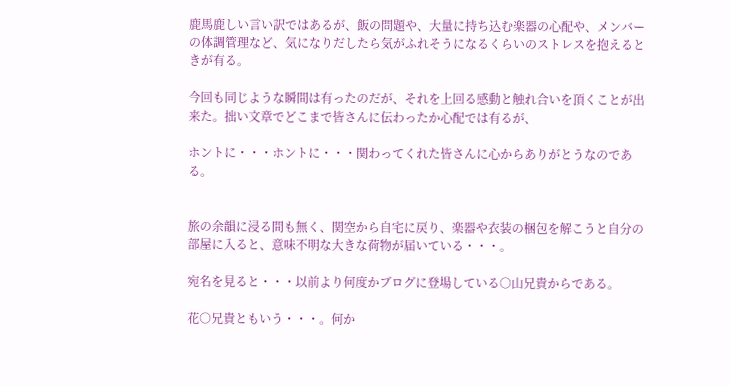鹿馬鹿しい言い訳ではあるが、飯の問題や、大量に持ち込む楽器の心配や、メンバーの体調管理など、気になりだしたら気がふれそうになるくらいのストレスを抱えるときが有る。

今回も同じような瞬間は有ったのだが、それを上回る感動と触れ合いを頂くことが出来た。拙い文章でどこまで皆さんに伝わったか心配では有るが、

ホントに・・・ホントに・・・関わってくれた皆さんに心からありがとうなのである。


旅の余韻に浸る間も無く、関空から自宅に戻り、楽器や衣装の梱包を解こうと自分の部屋に入ると、意味不明な大きな荷物が届いている・・・。

宛名を見ると・・・以前より何度かブログに登場している○山兄貴からである。

花○兄貴ともいう・・・。何か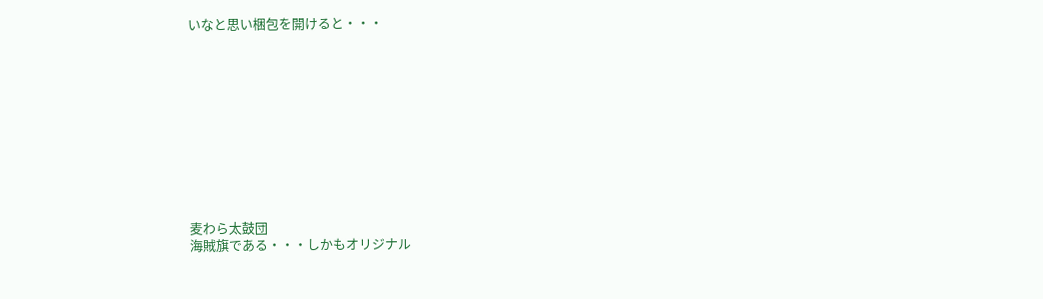いなと思い梱包を開けると・・・











麦わら太鼓団
海賊旗である・・・しかもオリジナル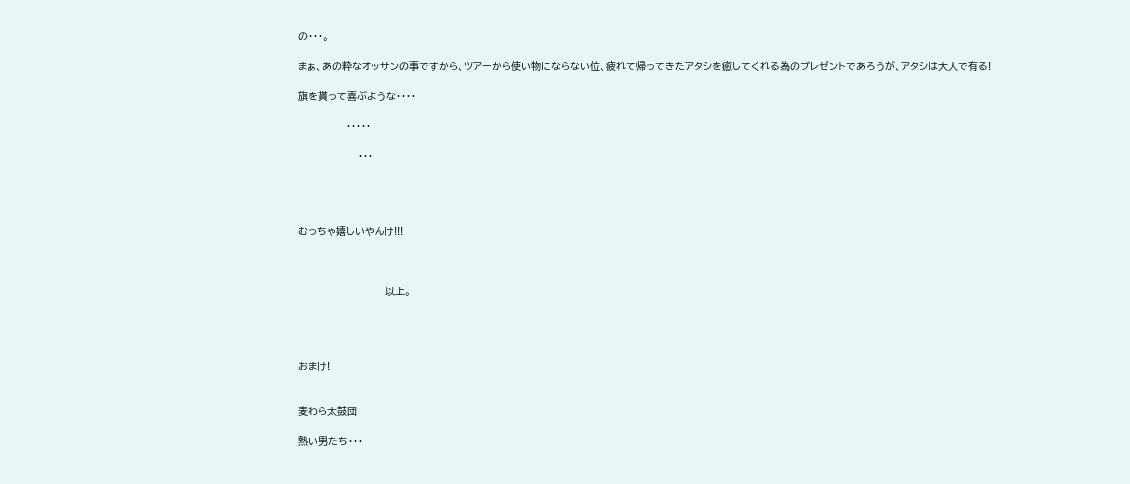の・・・。

まぁ、あの粋なオッサンの事ですから、ツアーから使い物にならない位、疲れて帰ってきたアタシを癒してくれる為のプレゼントであろうが、アタシは大人で有る!

旗を貰って喜ぶような・・・・

                ・・・・・

                    ・・・




むっちゃ嬉しいやんけ!!!



                             以上。




おまけ!


麦わら太鼓団

熱い男たち・・・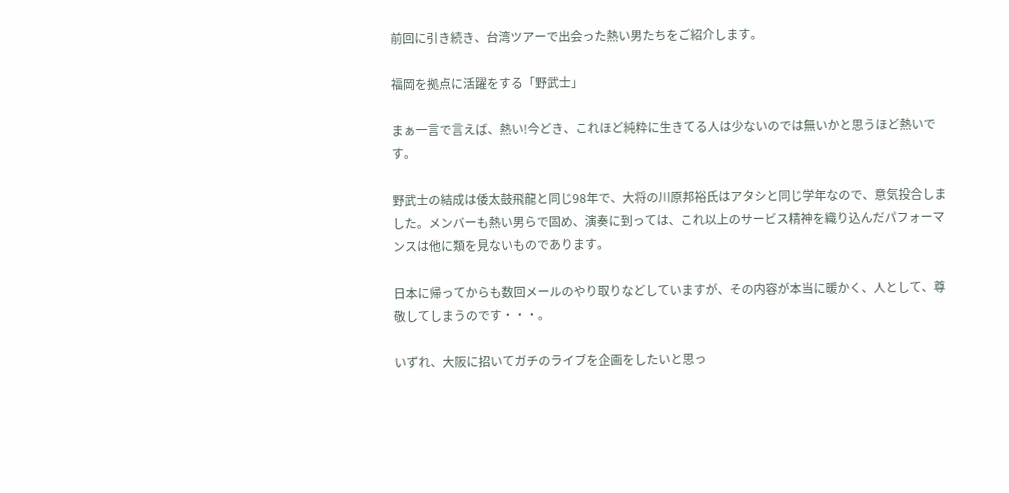前回に引き続き、台湾ツアーで出会った熱い男たちをご紹介します。

福岡を拠点に活躍をする「野武士」

まぁ一言で言えば、熱い!今どき、これほど純粋に生きてる人は少ないのでは無いかと思うほど熱いです。

野武士の結成は倭太鼓飛龍と同じ98年で、大将の川原邦裕氏はアタシと同じ学年なので、意気投合しました。メンバーも熱い男らで固め、演奏に到っては、これ以上のサービス精神を織り込んだパフォーマンスは他に類を見ないものであります。

日本に帰ってからも数回メールのやり取りなどしていますが、その内容が本当に暖かく、人として、尊敬してしまうのです・・・。

いずれ、大阪に招いてガチのライブを企画をしたいと思っ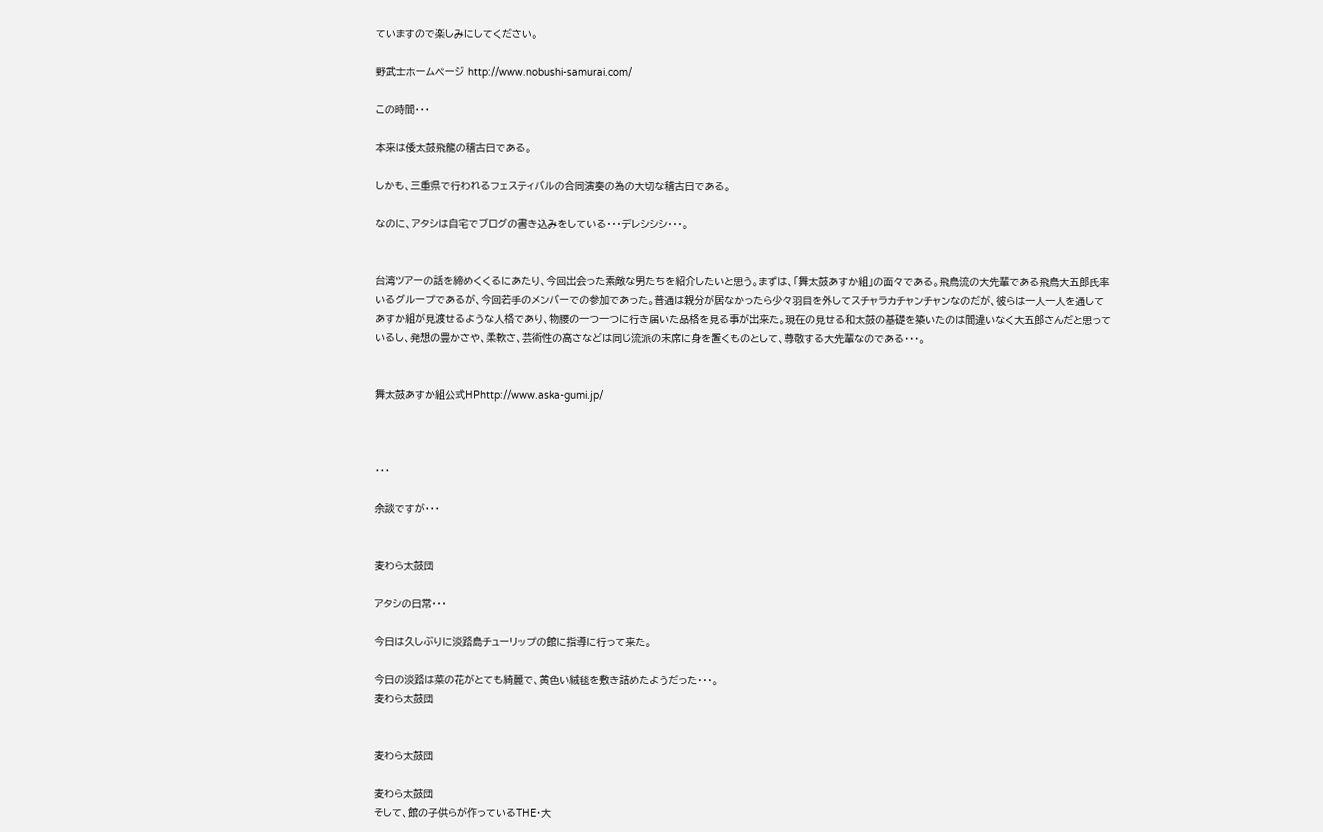ていますので楽しみにしてください。

野武士ホームページ http://www.nobushi-samurai.com/

この時間・・・

本来は倭太鼓飛龍の稽古日である。

しかも、三重県で行われるフェスティバルの合同演奏の為の大切な稽古日である。

なのに、アタシは自宅でブログの書き込みをしている・・・デレシシシ・・・。


台湾ツアーの話を締めくくるにあたり、今回出会った素敵な男たちを紹介したいと思う。まずは、「舞太鼓あすか組」の面々である。飛鳥流の大先輩である飛鳥大五郎氏率いるグループであるが、今回若手のメンバーでの参加であった。普通は親分が居なかったら少々羽目を外してスチャラカチャンチャンなのだが、彼らは一人一人を通してあすか組が見渡せるような人格であり、物腰の一つ一つに行き届いた品格を見る事が出来た。現在の見せる和太鼓の基礎を築いたのは間違いなく大五郎さんだと思っているし、発想の豊かさや、柔軟さ、芸術性の高さなどは同じ流派の末席に身を置くものとして、尊敬する大先輩なのである・・・。


舞太鼓あすか組公式HPhttp://www.aska-gumi.jp/



・・・

余談ですが・・・


麦わら太鼓団

アタシの日常・・・

今日は久しぶりに淡路島チューリップの館に指導に行って来た。

今日の淡路は菜の花がとても綺麗で、黄色い絨毯を敷き詰めたようだった・・・。
麦わら太鼓団


麦わら太鼓団

麦わら太鼓団
そして、館の子供らが作っているTHE・大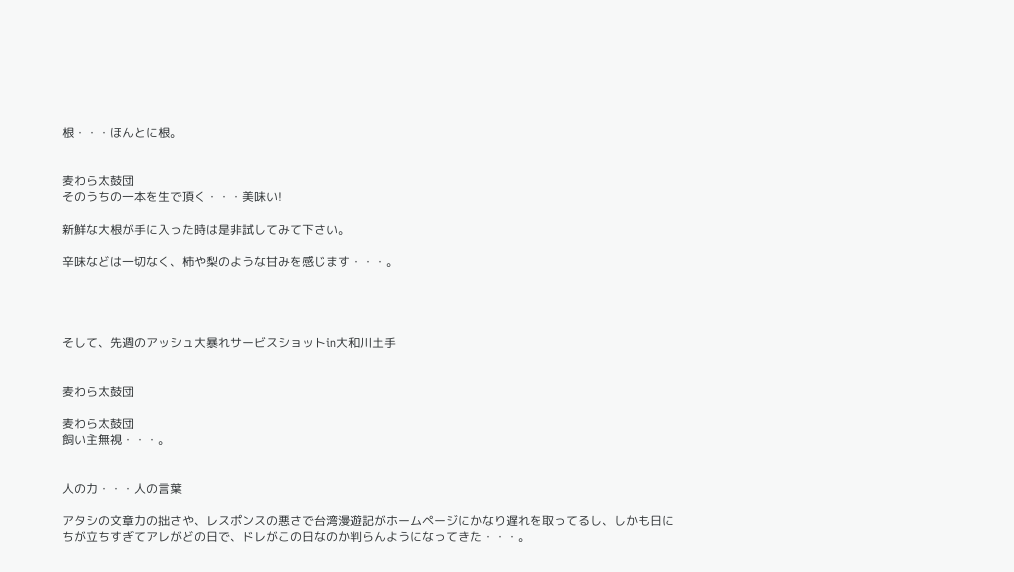根・・・ほんとに根。


麦わら太鼓団
そのうちの一本を生で頂く・・・美味い!

新鮮な大根が手に入った時は是非試してみて下さい。

辛味などは一切なく、柿や梨のような甘みを感じます・・・。




そして、先週のアッシュ大暴れサービスショットin大和川土手


麦わら太鼓団

麦わら太鼓団
飼い主無視・・・。


人の力・・・人の言葉

アタシの文章力の拙さや、レスポンスの悪さで台湾漫遊記がホームページにかなり遅れを取ってるし、しかも日にちが立ちすぎてアレがどの日で、ドレがこの日なのか判らんようになってきた・・・。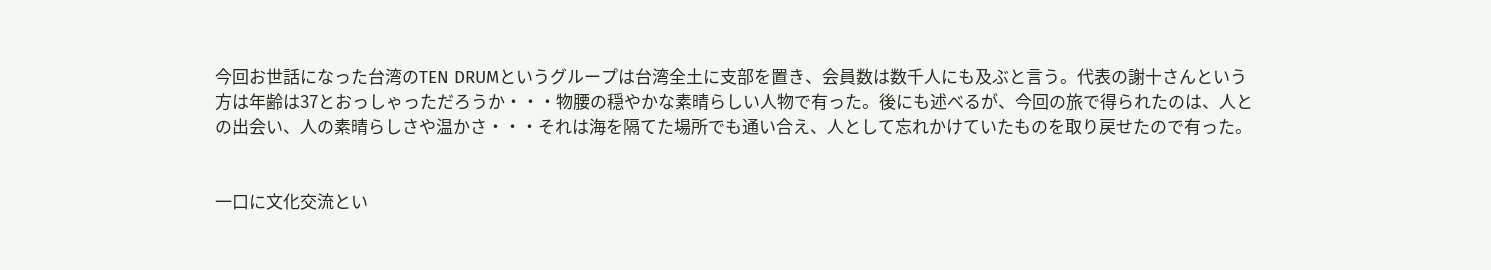今回お世話になった台湾のTEN DRUMというグループは台湾全土に支部を置き、会員数は数千人にも及ぶと言う。代表の謝十さんという方は年齢は37とおっしゃっただろうか・・・物腰の穏やかな素晴らしい人物で有った。後にも述べるが、今回の旅で得られたのは、人との出会い、人の素晴らしさや温かさ・・・それは海を隔てた場所でも通い合え、人として忘れかけていたものを取り戻せたので有った。


一口に文化交流とい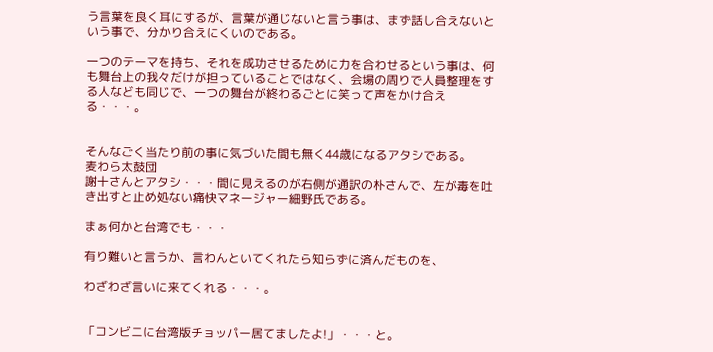う言葉を良く耳にするが、言葉が通じないと言う事は、まず話し合えないという事で、分かり合えにくいのである。

一つのテーマを持ち、それを成功させるために力を合わせるという事は、何も舞台上の我々だけが担っていることではなく、会場の周りで人員整理をする人なども同じで、一つの舞台が終わるごとに笑って声をかけ合える・・・。


そんなごく当たり前の事に気づいた間も無く44歳になるアタシである。
麦わら太鼓団
謝十さんとアタシ・・・間に見えるのが右側が通訳の朴さんで、左が毒を吐き出すと止め処ない痛快マネージャー細野氏である。

まぁ何かと台湾でも・・・

有り難いと言うか、言わんといてくれたら知らずに済んだものを、

わざわざ言いに来てくれる・・・。


「コンビニに台湾版チョッパー居てましたよ!」・・・と。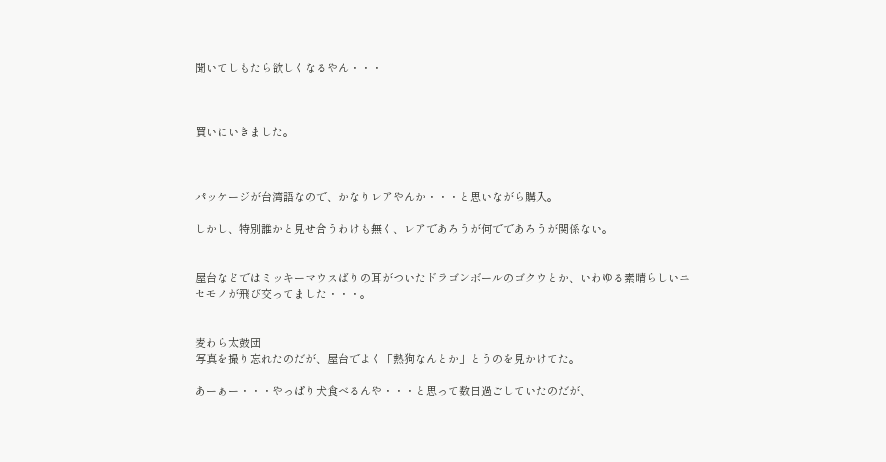聞いてしもたら欲しくなるやん・・・



買いにいきました。



パッケージが台湾語なので、かなりレアやんか・・・と思いながら購入。

しかし、特別誰かと見せ合うわけも無く、レアであろうが何でであろうが関係ない。


屋台などではミッキーマウスばりの耳がついたドラゴンボールのゴクウとか、いわゆる素晴らしいニセモノが飛び交ってました・・・。


麦わら太鼓団
写真を撮り忘れたのだが、屋台でよく「熱狗なんとか」とうのを見かけてた。

あーぁー・・・やっぱり犬食べるんや・・・と思って数日過ごしていたのだが、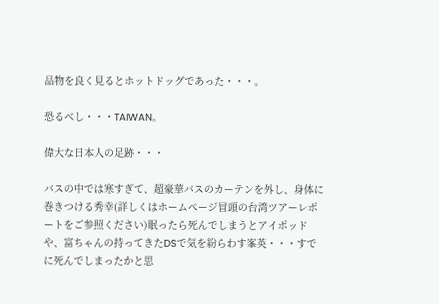品物を良く見るとホットドッグであった・・・。

恐るべし・・・TAIWAN。

偉大な日本人の足跡・・・

バスの中では寒すぎて、超豪華バスのカーテンを外し、身体に巻きつける秀幸(詳しくはホームページ冒頭の台湾ツアーレポートをご参照ください)眠ったら死んでしまうとアイポッドや、富ちゃんの持ってきたDSで気を紛らわす峯英・・・すでに死んでしまったかと思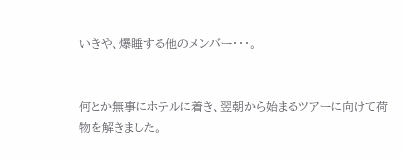いきや、爆睡する他のメンバー・・・。


何とか無事にホテルに着き、翌朝から始まるツアーに向けて荷物を解きました。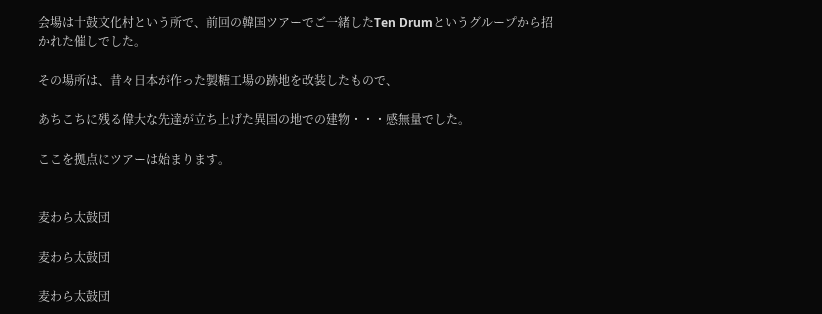会場は十鼓文化村という所で、前回の韓国ツアーでご一緒したTen Drumというグループから招かれた催しでした。

その場所は、昔々日本が作った製糖工場の跡地を改装したもので、

あちこちに残る偉大な先達が立ち上げた異国の地での建物・・・感無量でした。

ここを拠点にツアーは始まります。


麦わら太鼓団

麦わら太鼓団

麦わら太鼓団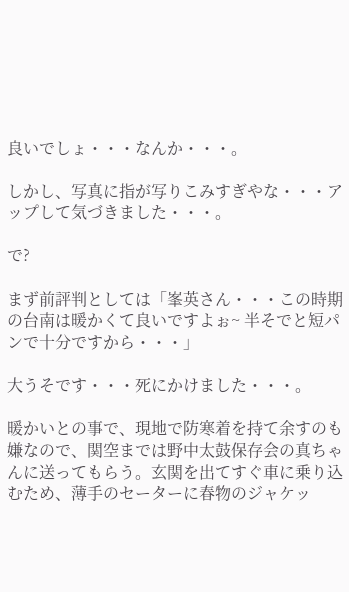良いでしょ・・・なんか・・・。

しかし、写真に指が写りこみすぎやな・・・アップして気づきました・・・。

で?

まず前評判としては「峯英さん・・・この時期の台南は暖かくて良いですよぉ~ 半そでと短パンで十分ですから・・・」

大うそです・・・死にかけました・・・。

暖かいとの事で、現地で防寒着を持て余すのも嫌なので、関空までは野中太鼓保存会の真ちゃんに送ってもらう。玄関を出てすぐ車に乗り込むため、薄手のセーターに春物のジャケッ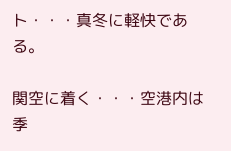ト・・・真冬に軽快である。

関空に着く・・・空港内は季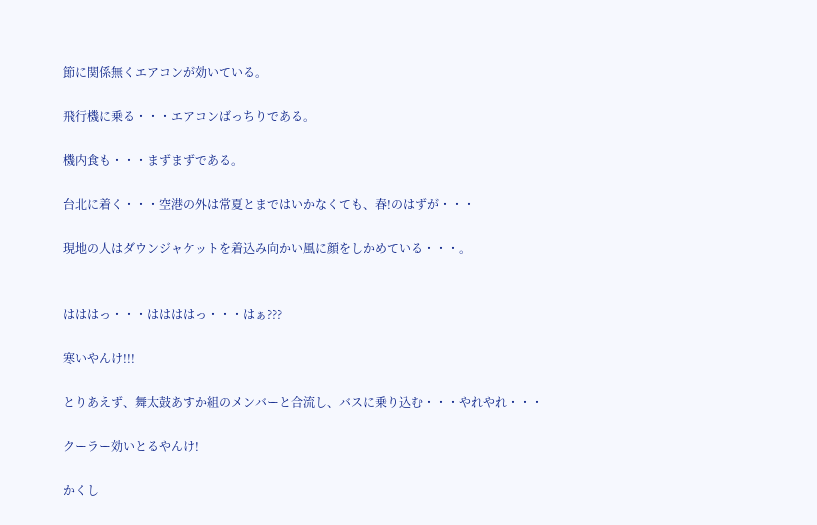節に関係無くエアコンが効いている。

飛行機に乗る・・・エアコンばっちりである。

機内食も・・・まずまずである。

台北に着く・・・空港の外は常夏とまではいかなくても、春!のはずが・・・

現地の人はダウンジャケットを着込み向かい風に顔をしかめている・・・。


はははっ・・・ははははっ・・・はぁ???

寒いやんけ!!!

とりあえず、舞太鼓あすか組のメンバーと合流し、バスに乗り込む・・・やれやれ・・・

クーラー効いとるやんけ!

かくし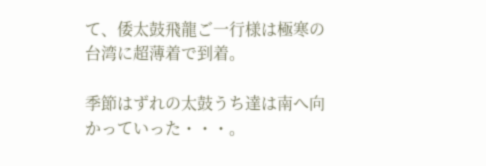て、倭太鼓飛龍ご一行様は極寒の台湾に超薄着で到着。

季節はずれの太鼓うち達は南へ向かっていった・・・。